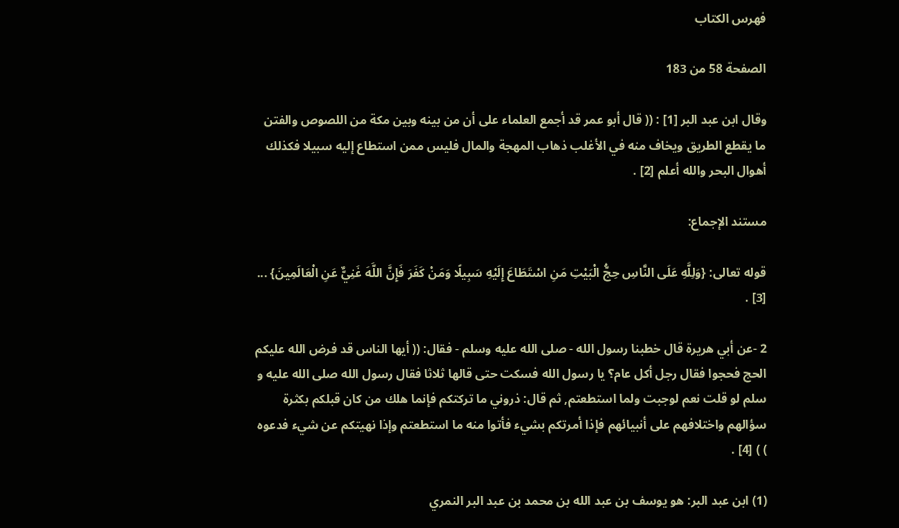فهرس الكتاب

الصفحة 58 من 183

وقال ابن عبد البر [1] : (( قال أبو عمر قد أجمع العلماء على أن من بينه وبين مكة من اللصوص والفتن ما يقطع الطريق ويخاف منه في الأغلب ذهاب المهجة والمال فليس ممن استطاع إليه سبيلا فكذلك أهوال البحر والله أعلم [2] .

مستند الإجماع:

قوله تعالى: {وَلِلَّهِ عَلَى النَّاسِ حِجُّ الْبَيْتِ مَنِ اسْتَطَاعَ إِلَيْهِ سَبِيلًا وَمَنْ كَفَرَ فَإِنَّ اللَّهَ غَنِيٌّ عَنِ الْعَالَمِينَ} ... [3] .

2 -عن أبي هريرة قال خطبنا رسول الله - صلى الله عليه وسلم - فقال: (( أيها الناس قد فرض الله عليكم الحج فحجوا فقال رجل أكل عام؟ يا رسول الله فسكت حتى قالها ثلاثا فقال رسول الله صلى الله عليه و سلم لو قلت نعم لوجبت ولما استطعتم, ثم قال: ذروني ما تركتكم فإنما هلك من كان قبلكم بكثرة سؤالهم واختلافهم على أنبيائهم فإذا أمرتكم بشيء فأتوا منه ما استطعتم وإذا نهيتكم عن شيء فدعوه ) ) [4] .

(1) ابن عبد البر: هو يوسف بن عبد الله بن محمد بن عبد البر النمري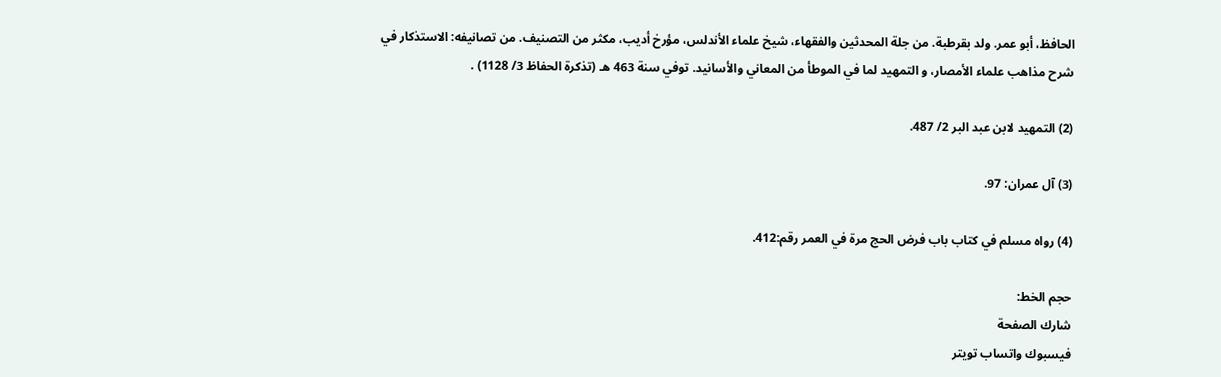الحافظ، أبو عمر. ولد بقرطبة. من جلة المحدثين والفقهاء، شيخ علماء الأندلس، مؤرخ أديب، مكثر من التصنيف. من تصانيفه: الاستذكار في شرح مذاهب علماء الأمصار، و التمهيد لما في الموطأ من المعاني والأسانيد. توفي سنة 463 هـ (تذكرة الحفاظ 3/ 1128) .

(2) التمهيد لابن عبد البر 2/ 487.

(3) آل عمران: 97.

(4) رواه مسلم في كتاب باب فرض الحج مرة في العمر رقم:412.

حجم الخط:
شارك الصفحة
فيسبوك واتساب تويتر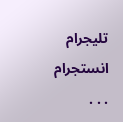تليجرام انستجرام
. . .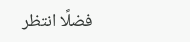فضلًا انتظر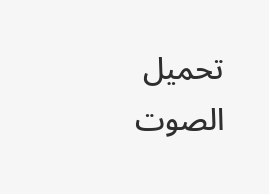تحميل الصوت